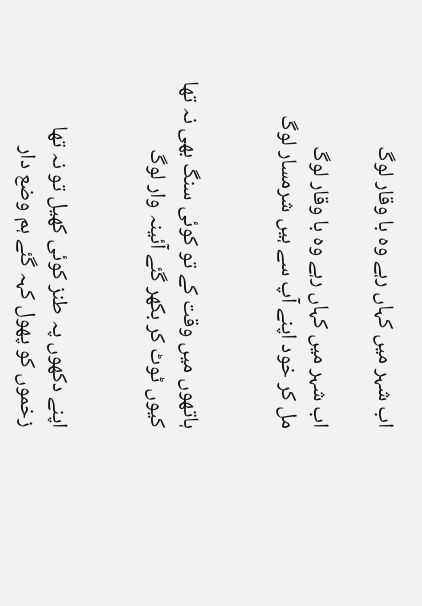اب شہر میں کہاں رہے وہ با وقار لوگ

اب شہر میں کہاں رہے وہ با وقار لوگ
مل کر خود اپنے آپ سے ہیں شرمسار لوگ


ہاتھوں میں وقت کے تو کوئی سنگ بھی نہ تھا
کیوں ٹوٹ کر بکھر گئے آئینہ وار لوگ


اپنے دکھوں پہ طنز کوئی کھیل تو نہ تھا
زخموں کو پھول کہہ گئے ہم وضع دار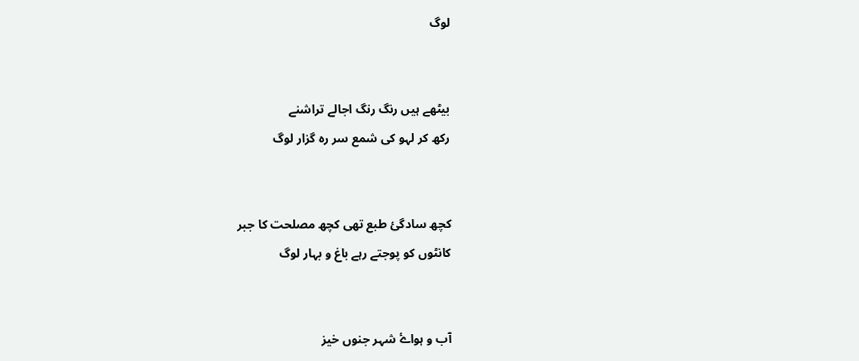لوگ


بیٹھے ہیں رنگ رنگ اجالے تراشنے
رکھ کر لہو کی شمع سر رہ گزار لوگ


کچھ سادگیٔ طبع تھی کچھ مصلحت کا جبر
کانٹوں کو پوجتے رہے باغ و بہار لوگ


آب و ہواۓ شہر جنوں خیز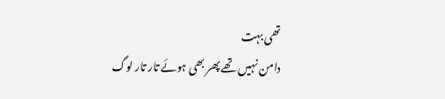تھی بہت
دامن نہیں تھے پھر بھی ہوئے تار تار لوگ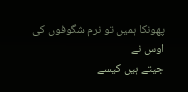پھونکا ہمیں تو نرم شگوفوں کی اوس نے
جیتے ہیں کیسے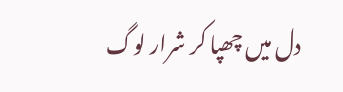دل میں چھپا کر شرار لوگ